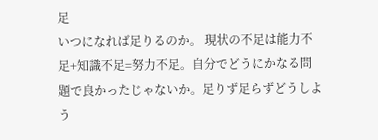足
いつになれば足りるのか。 現状の不足は能力不足+知識不足=努力不足。自分でどうにかなる問題で良かったじゃないか。足りず足らずどうしよう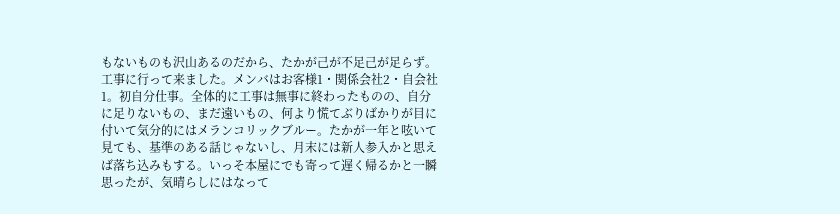もないものも沢山あるのだから、たかが己が不足己が足らず。 工事に行って来ました。メンバはお客様1・関係会社2・自会社1。初自分仕事。全体的に工事は無事に終わったものの、自分に足りないもの、まだ遠いもの、何より慌てぶりばかりが目に付いて気分的にはメランコリックブルー。たかが一年と呟いて見ても、基準のある話じゃないし、月末には新人参入かと思えば落ち込みもする。いっそ本屋にでも寄って遅く帰るかと一瞬思ったが、気晴らしにはなって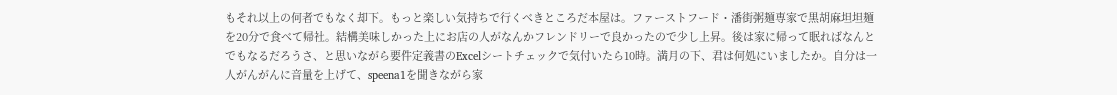もそれ以上の何者でもなく却下。もっと楽しい気持ちで行くべきところだ本屋は。ファーストフード・潘街粥麺専家で黒胡麻坦坦麺を20分で食べて帰社。結構美味しかった上にお店の人がなんかフレンドリーで良かったので少し上昇。後は家に帰って眠ればなんとでもなるだろうさ、と思いながら要件定義書のExcelシートチェックで気付いたら10時。満月の下、君は何処にいましたか。自分は一人がんがんに音量を上げて、speena1を聞きながら家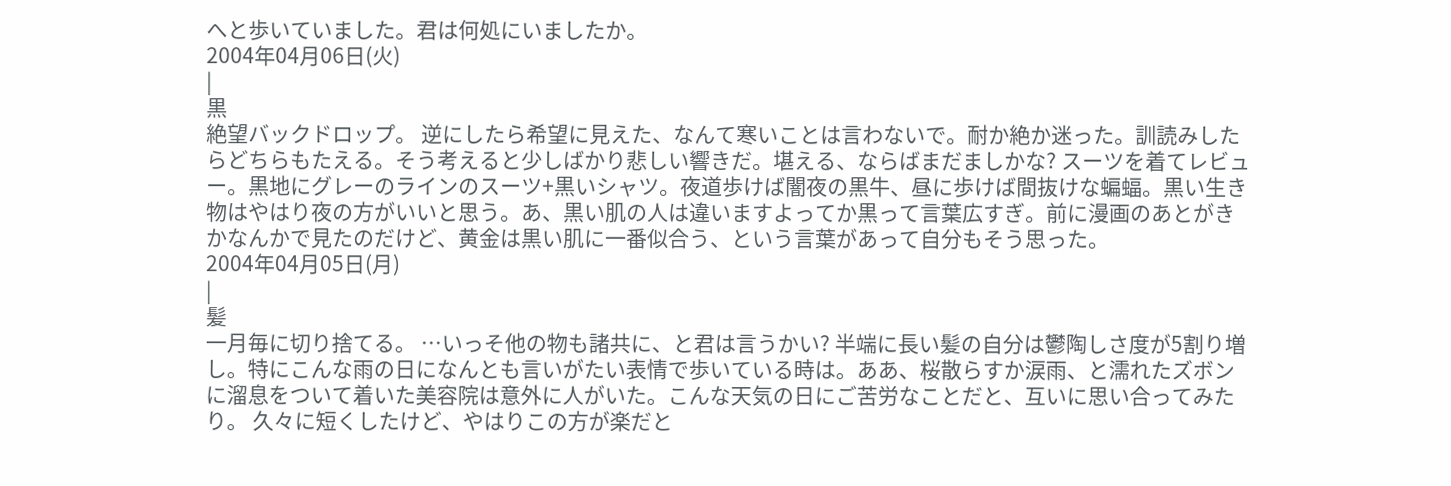へと歩いていました。君は何処にいましたか。
2004年04月06日(火)
|
黒
絶望バックドロップ。 逆にしたら希望に見えた、なんて寒いことは言わないで。耐か絶か迷った。訓読みしたらどちらもたえる。そう考えると少しばかり悲しい響きだ。堪える、ならばまだましかな? スーツを着てレビュー。黒地にグレーのラインのスーツ+黒いシャツ。夜道歩けば闇夜の黒牛、昼に歩けば間抜けな蝙蝠。黒い生き物はやはり夜の方がいいと思う。あ、黒い肌の人は違いますよってか黒って言葉広すぎ。前に漫画のあとがきかなんかで見たのだけど、黄金は黒い肌に一番似合う、という言葉があって自分もそう思った。
2004年04月05日(月)
|
髪
一月毎に切り捨てる。 …いっそ他の物も諸共に、と君は言うかい? 半端に長い髪の自分は鬱陶しさ度が5割り増し。特にこんな雨の日になんとも言いがたい表情で歩いている時は。ああ、桜散らすか涙雨、と濡れたズボンに溜息をついて着いた美容院は意外に人がいた。こんな天気の日にご苦労なことだと、互いに思い合ってみたり。 久々に短くしたけど、やはりこの方が楽だと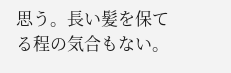思う。長い髪を保てる程の気合もない。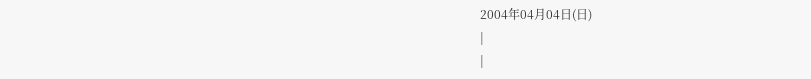2004年04月04日(日)
|
|